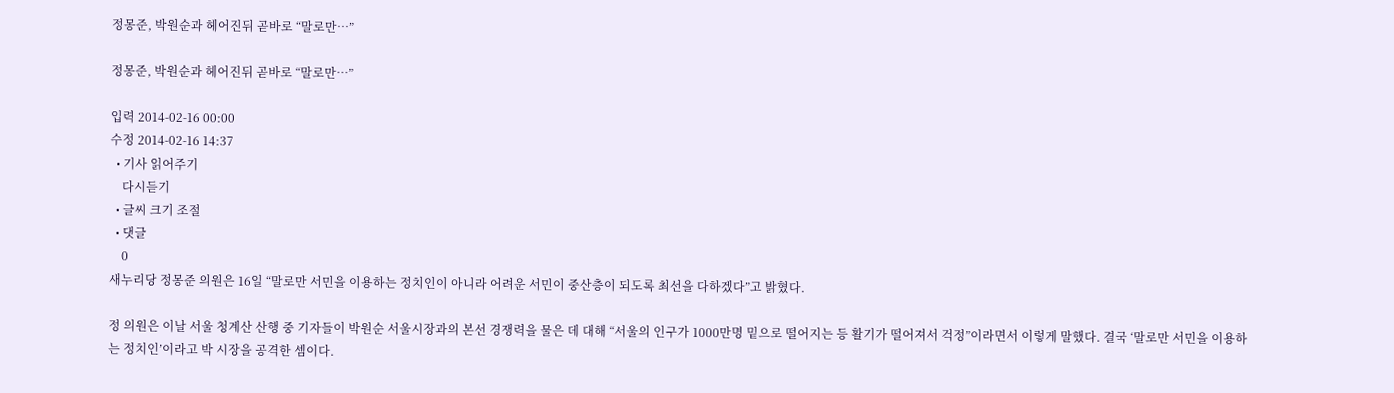정몽준, 박원순과 헤어진뒤 곧바로 “말로만…”

정몽준, 박원순과 헤어진뒤 곧바로 “말로만…”

입력 2014-02-16 00:00
수정 2014-02-16 14:37
  • 기사 읽어주기
    다시듣기
  • 글씨 크기 조절
  • 댓글
    0
새누리당 정몽준 의원은 16일 “말로만 서민을 이용하는 정치인이 아니라 어려운 서민이 중산층이 되도록 최선을 다하겠다”고 밝혔다.

정 의원은 이날 서울 청계산 산행 중 기자들이 박원순 서울시장과의 본선 경쟁력을 물은 데 대해 “서울의 인구가 1000만명 밑으로 떨어지는 등 활기가 떨어져서 걱정”이라면서 이렇게 말했다. 결국 ‘말로만 서민을 이용하는 정치인’이라고 박 시장을 공격한 셈이다.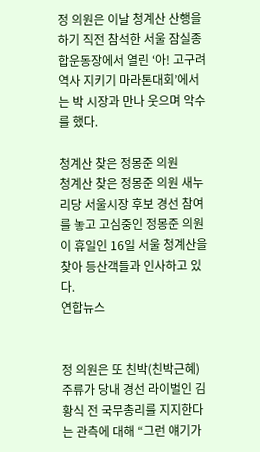정 의원은 이날 청계산 산행을 하기 직전 참석한 서울 잠실종합운동장에서 열린 ‘아! 고구려 역사 지키기 마라톤대회’에서는 박 시장과 만나 웃으며 악수를 했다.

청계산 찾은 정몽준 의원
청계산 찾은 정몽준 의원 새누리당 서울시장 후보 경선 참여를 놓고 고심중인 정몽준 의원이 휴일인 16일 서울 청계산을 찾아 등산객들과 인사하고 있다.
연합뉴스


정 의원은 또 친박(친박근혜) 주류가 당내 경선 라이벌인 김황식 전 국무총리를 지지한다는 관측에 대해 “그런 얘기가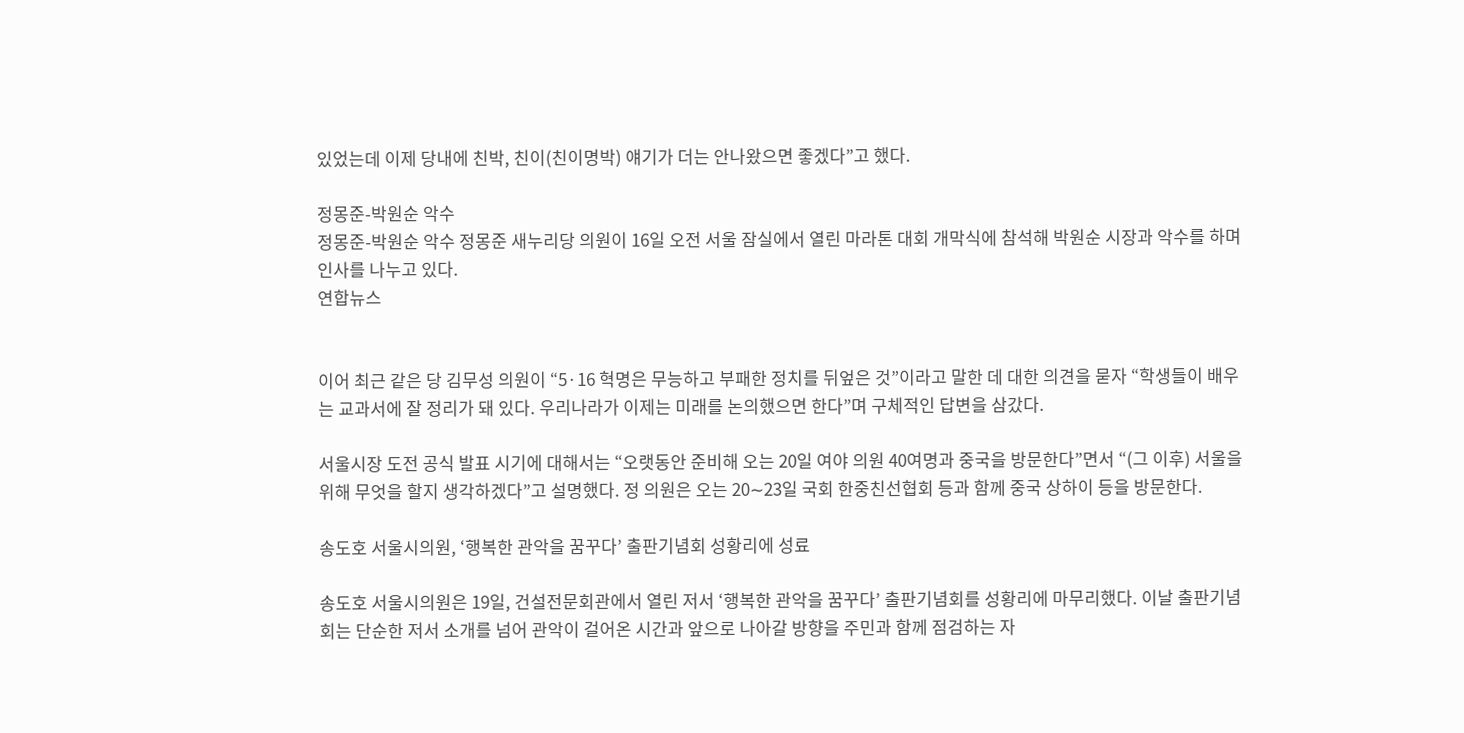있었는데 이제 당내에 친박, 친이(친이명박) 얘기가 더는 안나왔으면 좋겠다”고 했다.

정몽준-박원순 악수
정몽준-박원순 악수 정몽준 새누리당 의원이 16일 오전 서울 잠실에서 열린 마라톤 대회 개막식에 참석해 박원순 시장과 악수를 하며 인사를 나누고 있다.
연합뉴스


이어 최근 같은 당 김무성 의원이 “5·16 혁명은 무능하고 부패한 정치를 뒤엎은 것”이라고 말한 데 대한 의견을 묻자 “학생들이 배우는 교과서에 잘 정리가 돼 있다. 우리나라가 이제는 미래를 논의했으면 한다”며 구체적인 답변을 삼갔다.

서울시장 도전 공식 발표 시기에 대해서는 “오랫동안 준비해 오는 20일 여야 의원 40여명과 중국을 방문한다”면서 “(그 이후) 서울을 위해 무엇을 할지 생각하겠다”고 설명했다. 정 의원은 오는 20∼23일 국회 한중친선협회 등과 함께 중국 상하이 등을 방문한다.

송도호 서울시의원, ‘행복한 관악을 꿈꾸다’ 출판기념회 성황리에 성료

송도호 서울시의원은 19일, 건설전문회관에서 열린 저서 ‘행복한 관악을 꿈꾸다’ 출판기념회를 성황리에 마무리했다. 이날 출판기념회는 단순한 저서 소개를 넘어 관악이 걸어온 시간과 앞으로 나아갈 방향을 주민과 함께 점검하는 자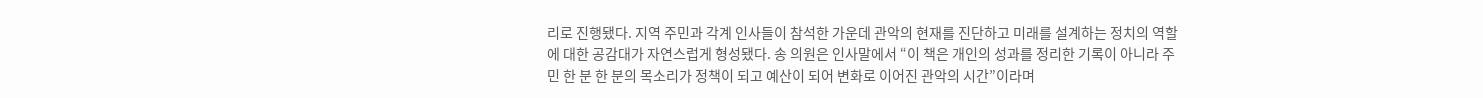리로 진행됐다. 지역 주민과 각계 인사들이 참석한 가운데 관악의 현재를 진단하고 미래를 설계하는 정치의 역할에 대한 공감대가 자연스럽게 형성됐다. 송 의원은 인사말에서 “이 책은 개인의 성과를 정리한 기록이 아니라 주민 한 분 한 분의 목소리가 정책이 되고 예산이 되어 변화로 이어진 관악의 시간”이라며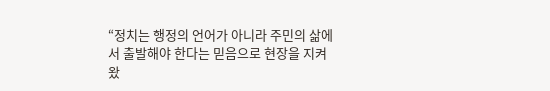“정치는 행정의 언어가 아니라 주민의 삶에서 출발해야 한다는 믿음으로 현장을 지켜왔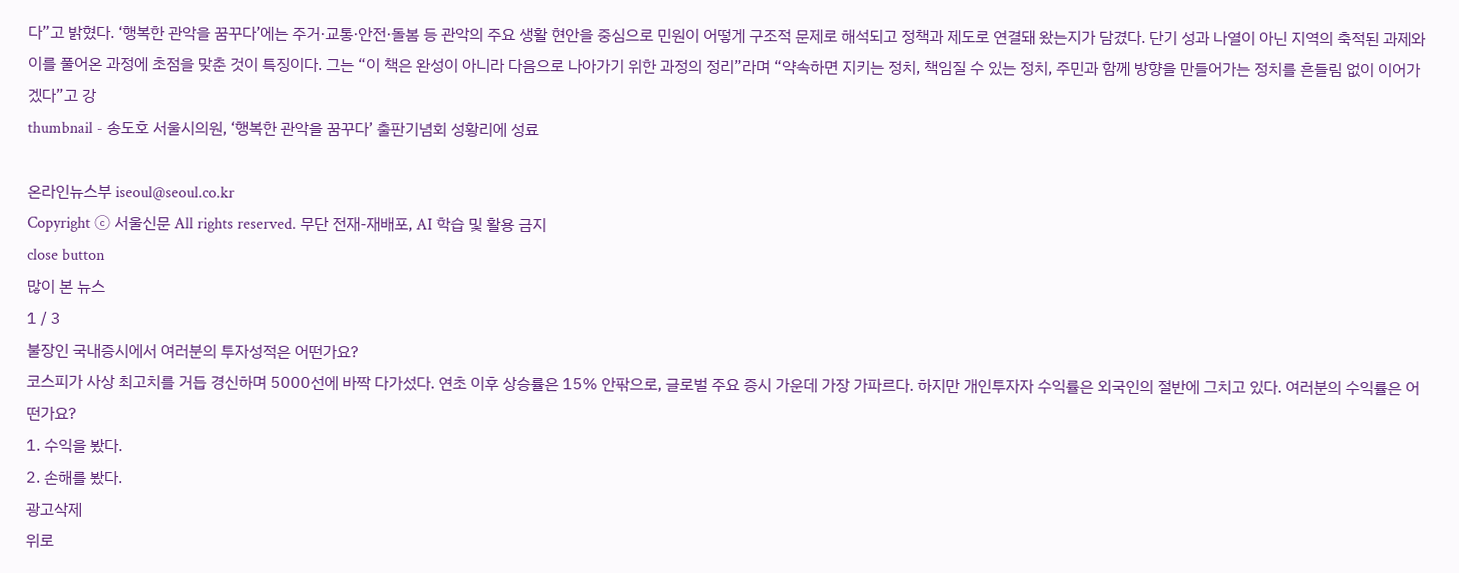다”고 밝혔다. ‘행복한 관악을 꿈꾸다’에는 주거·교통·안전·돌봄 등 관악의 주요 생활 현안을 중심으로 민원이 어떻게 구조적 문제로 해석되고 정책과 제도로 연결돼 왔는지가 담겼다. 단기 성과 나열이 아닌 지역의 축적된 과제와 이를 풀어온 과정에 초점을 맞춘 것이 특징이다. 그는 “이 책은 완성이 아니라 다음으로 나아가기 위한 과정의 정리”라며 “약속하면 지키는 정치, 책임질 수 있는 정치, 주민과 함께 방향을 만들어가는 정치를 흔들림 없이 이어가겠다”고 강
thumbnail - 송도호 서울시의원, ‘행복한 관악을 꿈꾸다’ 출판기념회 성황리에 성료

온라인뉴스부 iseoul@seoul.co.kr
Copyright ⓒ 서울신문 All rights reserved. 무단 전재-재배포, AI 학습 및 활용 금지
close button
많이 본 뉴스
1 / 3
불장인 국내증시에서 여러분의 투자성적은 어떤가요?
코스피가 사상 최고치를 거듭 경신하며 5000선에 바짝 다가섰다. 연초 이후 상승률은 15% 안팎으로, 글로벌 주요 증시 가운데 가장 가파르다. 하지만 개인투자자 수익률은 외국인의 절반에 그치고 있다. 여러분의 수익률은 어떤가요?
1. 수익을 봤다.
2. 손해를 봤다.
광고삭제
위로